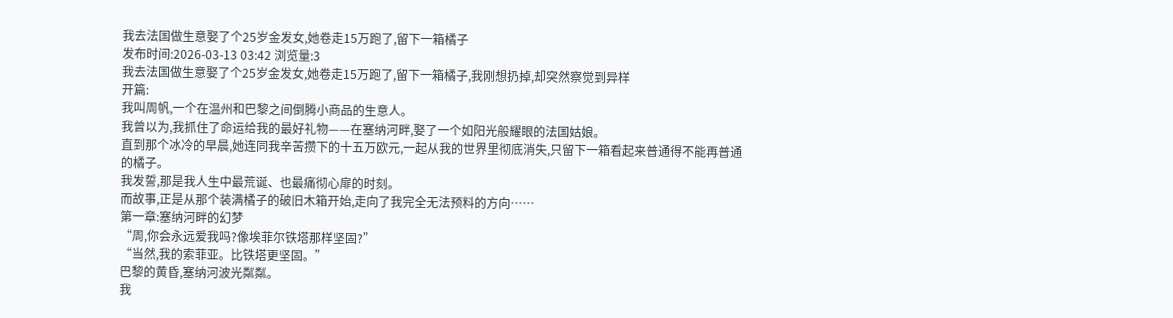我去法国做生意娶了个25岁金发女,她卷走15万跑了,留下一箱橘子
发布时间:2026-03-13 03:42 浏览量:3
我去法国做生意娶了个25岁金发女,她卷走15万跑了,留下一箱橘子,我刚想扔掉,却突然察觉到异样
开篇:
我叫周帆,一个在温州和巴黎之间倒腾小商品的生意人。
我曾以为,我抓住了命运给我的最好礼物——在塞纳河畔,娶了一个如阳光般耀眼的法国姑娘。
直到那个冰冷的早晨,她连同我辛苦攒下的十五万欧元,一起从我的世界里彻底消失,只留下一箱看起来普通得不能再普通的橘子。
我发誓,那是我人生中最荒诞、也最痛彻心扉的时刻。
而故事,正是从那个装满橘子的破旧木箱开始,走向了我完全无法预料的方向……
第一章:塞纳河畔的幻梦
“周,你会永远爱我吗?像埃菲尔铁塔那样坚固?”
“当然,我的索菲亚。比铁塔更坚固。”
巴黎的黄昏,塞纳河波光粼粼。
我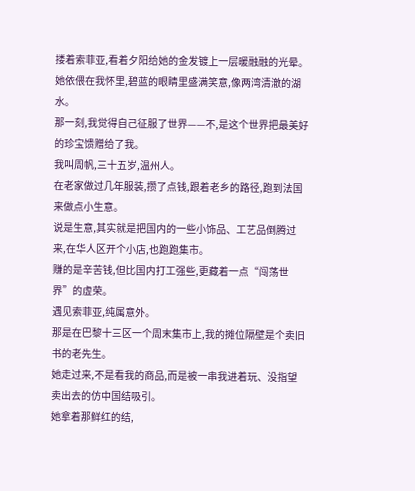搂着索菲亚,看着夕阳给她的金发镀上一层暖融融的光晕。
她依偎在我怀里,碧蓝的眼睛里盛满笑意,像两湾清澈的湖水。
那一刻,我觉得自己征服了世界——不,是这个世界把最美好的珍宝馈赠给了我。
我叫周帆,三十五岁,温州人。
在老家做过几年服装,攒了点钱,跟着老乡的路径,跑到法国来做点小生意。
说是生意,其实就是把国内的一些小饰品、工艺品倒腾过来,在华人区开个小店,也跑跑集市。
赚的是辛苦钱,但比国内打工强些,更藏着一点“闯荡世界”的虚荣。
遇见索菲亚,纯属意外。
那是在巴黎十三区一个周末集市上,我的摊位隔壁是个卖旧书的老先生。
她走过来,不是看我的商品,而是被一串我进着玩、没指望卖出去的仿中国结吸引。
她拿着那鲜红的结,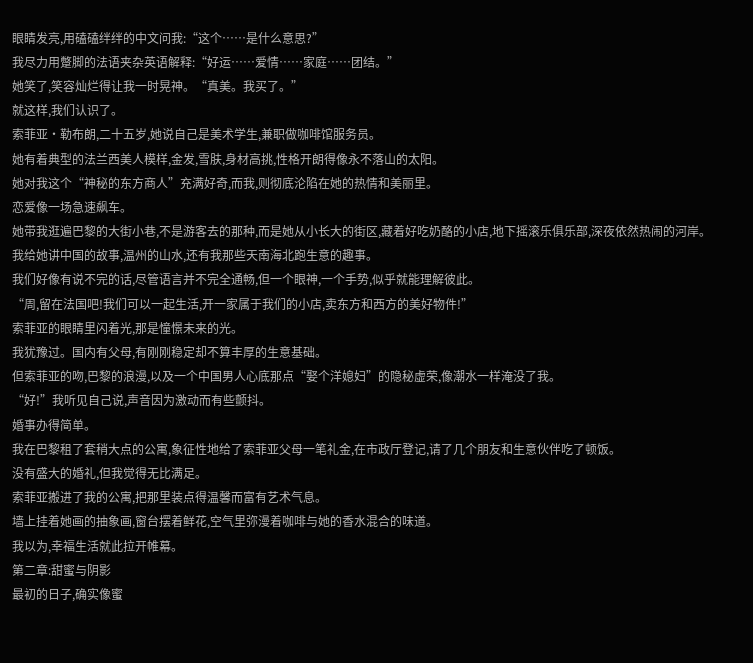眼睛发亮,用磕磕绊绊的中文问我:“这个……是什么意思?”
我尽力用蹩脚的法语夹杂英语解释:“好运……爱情……家庭……团结。”
她笑了,笑容灿烂得让我一时晃神。“真美。我买了。”
就这样,我们认识了。
索菲亚·勒布朗,二十五岁,她说自己是美术学生,兼职做咖啡馆服务员。
她有着典型的法兰西美人模样,金发,雪肤,身材高挑,性格开朗得像永不落山的太阳。
她对我这个“神秘的东方商人”充满好奇,而我,则彻底沦陷在她的热情和美丽里。
恋爱像一场急速飙车。
她带我逛遍巴黎的大街小巷,不是游客去的那种,而是她从小长大的街区,藏着好吃奶酪的小店,地下摇滚乐俱乐部,深夜依然热闹的河岸。
我给她讲中国的故事,温州的山水,还有我那些天南海北跑生意的趣事。
我们好像有说不完的话,尽管语言并不完全通畅,但一个眼神,一个手势,似乎就能理解彼此。
“周,留在法国吧!我们可以一起生活,开一家属于我们的小店,卖东方和西方的美好物件!”
索菲亚的眼睛里闪着光,那是憧憬未来的光。
我犹豫过。国内有父母,有刚刚稳定却不算丰厚的生意基础。
但索菲亚的吻,巴黎的浪漫,以及一个中国男人心底那点“娶个洋媳妇”的隐秘虚荣,像潮水一样淹没了我。
“好!”我听见自己说,声音因为激动而有些颤抖。
婚事办得简单。
我在巴黎租了套稍大点的公寓,象征性地给了索菲亚父母一笔礼金,在市政厅登记,请了几个朋友和生意伙伴吃了顿饭。
没有盛大的婚礼,但我觉得无比满足。
索菲亚搬进了我的公寓,把那里装点得温馨而富有艺术气息。
墙上挂着她画的抽象画,窗台摆着鲜花,空气里弥漫着咖啡与她的香水混合的味道。
我以为,幸福生活就此拉开帷幕。
第二章:甜蜜与阴影
最初的日子,确实像蜜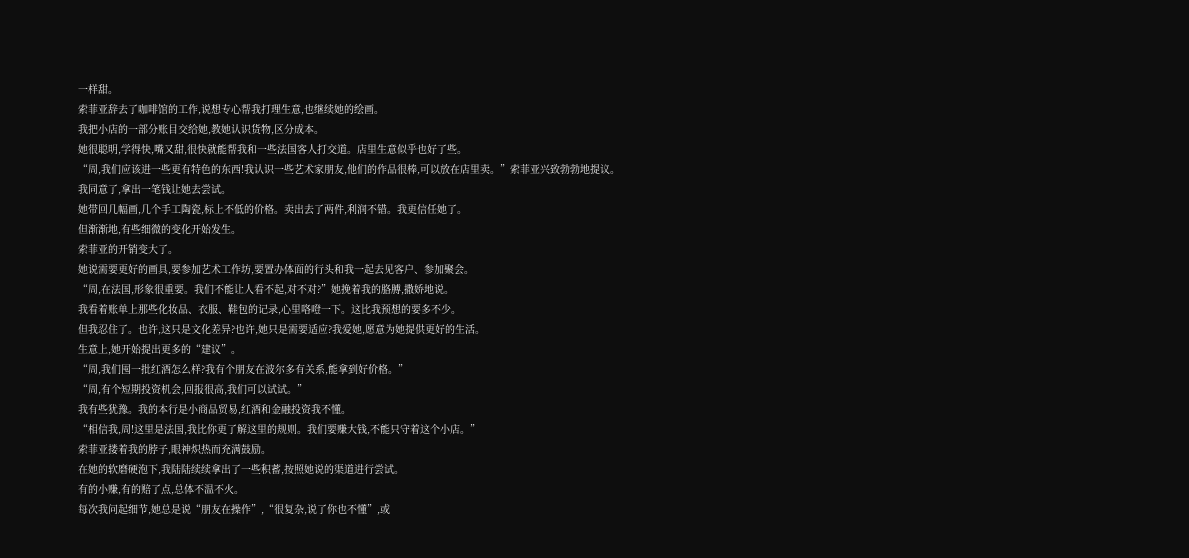一样甜。
索菲亚辞去了咖啡馆的工作,说想专心帮我打理生意,也继续她的绘画。
我把小店的一部分账目交给她,教她认识货物,区分成本。
她很聪明,学得快,嘴又甜,很快就能帮我和一些法国客人打交道。店里生意似乎也好了些。
“周,我们应该进一些更有特色的东西!我认识一些艺术家朋友,他们的作品很棒,可以放在店里卖。”索菲亚兴致勃勃地提议。
我同意了,拿出一笔钱让她去尝试。
她带回几幅画,几个手工陶瓷,标上不低的价格。卖出去了两件,利润不错。我更信任她了。
但渐渐地,有些细微的变化开始发生。
索菲亚的开销变大了。
她说需要更好的画具,要参加艺术工作坊,要置办体面的行头和我一起去见客户、参加聚会。
“周,在法国,形象很重要。我们不能让人看不起,对不对?”她挽着我的胳膊,撒娇地说。
我看着账单上那些化妆品、衣服、鞋包的记录,心里咯噔一下。这比我预想的要多不少。
但我忍住了。也许,这只是文化差异?也许,她只是需要适应?我爱她,愿意为她提供更好的生活。
生意上,她开始提出更多的“建议”。
“周,我们囤一批红酒怎么样?我有个朋友在波尔多有关系,能拿到好价格。”
“周,有个短期投资机会,回报很高,我们可以试试。”
我有些犹豫。我的本行是小商品贸易,红酒和金融投资我不懂。
“相信我,周!这里是法国,我比你更了解这里的规则。我们要赚大钱,不能只守着这个小店。”
索菲亚搂着我的脖子,眼神炽热而充满鼓励。
在她的软磨硬泡下,我陆陆续续拿出了一些积蓄,按照她说的渠道进行尝试。
有的小赚,有的赔了点,总体不温不火。
每次我问起细节,她总是说“朋友在操作”,“很复杂,说了你也不懂”,或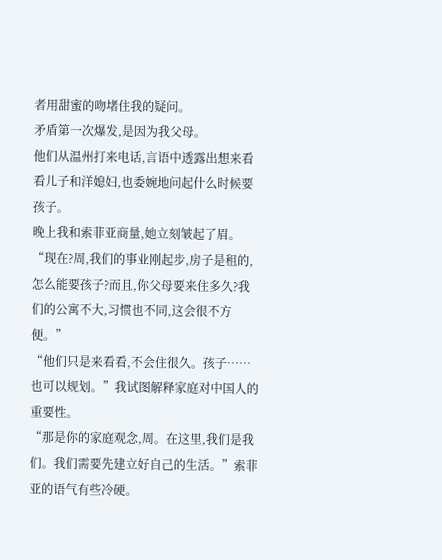者用甜蜜的吻堵住我的疑问。
矛盾第一次爆发,是因为我父母。
他们从温州打来电话,言语中透露出想来看看儿子和洋媳妇,也委婉地问起什么时候要孩子。
晚上我和索菲亚商量,她立刻皱起了眉。
“现在?周,我们的事业刚起步,房子是租的,怎么能要孩子?而且,你父母要来住多久?我们的公寓不大,习惯也不同,这会很不方便。”
“他们只是来看看,不会住很久。孩子……也可以规划。”我试图解释家庭对中国人的重要性。
“那是你的家庭观念,周。在这里,我们是我们。我们需要先建立好自己的生活。”索菲亚的语气有些冷硬。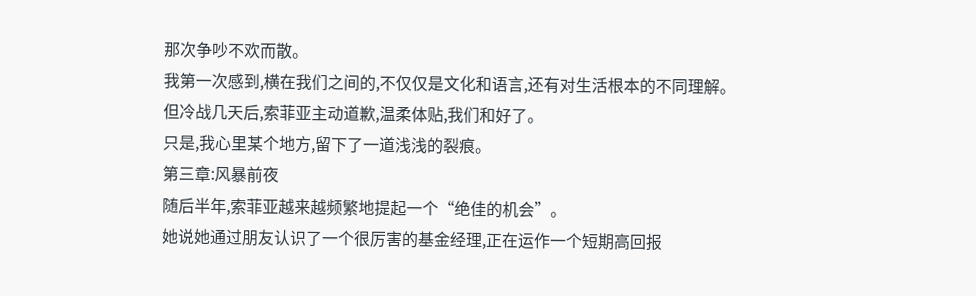那次争吵不欢而散。
我第一次感到,横在我们之间的,不仅仅是文化和语言,还有对生活根本的不同理解。
但冷战几天后,索菲亚主动道歉,温柔体贴,我们和好了。
只是,我心里某个地方,留下了一道浅浅的裂痕。
第三章:风暴前夜
随后半年,索菲亚越来越频繁地提起一个“绝佳的机会”。
她说她通过朋友认识了一个很厉害的基金经理,正在运作一个短期高回报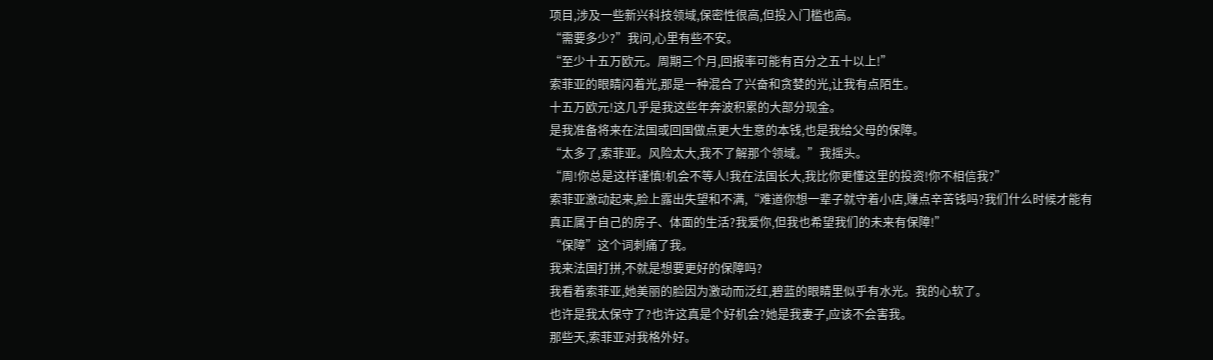项目,涉及一些新兴科技领域,保密性很高,但投入门槛也高。
“需要多少?”我问,心里有些不安。
“至少十五万欧元。周期三个月,回报率可能有百分之五十以上!”
索菲亚的眼睛闪着光,那是一种混合了兴奋和贪婪的光,让我有点陌生。
十五万欧元!这几乎是我这些年奔波积累的大部分现金。
是我准备将来在法国或回国做点更大生意的本钱,也是我给父母的保障。
“太多了,索菲亚。风险太大,我不了解那个领域。”我摇头。
“周!你总是这样谨慎!机会不等人!我在法国长大,我比你更懂这里的投资!你不相信我?”
索菲亚激动起来,脸上露出失望和不满,“难道你想一辈子就守着小店,赚点辛苦钱吗?我们什么时候才能有真正属于自己的房子、体面的生活?我爱你,但我也希望我们的未来有保障!”
“保障”这个词刺痛了我。
我来法国打拼,不就是想要更好的保障吗?
我看着索菲亚,她美丽的脸因为激动而泛红,碧蓝的眼睛里似乎有水光。我的心软了。
也许是我太保守了?也许这真是个好机会?她是我妻子,应该不会害我。
那些天,索菲亚对我格外好。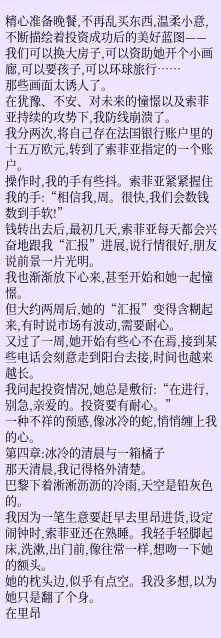精心准备晚餐,不再乱买东西,温柔小意,不断描绘着投资成功后的美好蓝图——
我们可以换大房子,可以资助她开个小画廊,可以要孩子,可以环球旅行……
那些画面太诱人了。
在犹豫、不安、对未来的憧憬以及索菲亚持续的攻势下,我防线崩溃了。
我分两次,将自己存在法国银行账户里的十五万欧元,转到了索菲亚指定的一个账户。
操作时,我的手有些抖。索菲亚紧紧握住我的手:“相信我,周。很快,我们会数钱数到手软!”
钱转出去后,最初几天,索菲亚每天都会兴奋地跟我“汇报”进展,说行情很好,朋友说前景一片光明。
我也渐渐放下心来,甚至开始和她一起憧憬。
但大约两周后,她的“汇报”变得含糊起来,有时说市场有波动,需要耐心。
又过了一周,她开始有些心不在焉,接到某些电话会刻意走到阳台去接,时间也越来越长。
我问起投资情况,她总是敷衍:“在进行,别急,亲爱的。投资要有耐心。”
一种不祥的预感,像冰冷的蛇,悄悄缠上我的心。
第四章:冰冷的清晨与一箱橘子
那天清晨,我记得格外清楚。
巴黎下着淅淅沥沥的冷雨,天空是铅灰色的。
我因为一笔生意要赶早去里昂进货,设定闹钟时,索菲亚还在熟睡。我轻手轻脚起床,洗漱,出门前,像往常一样,想吻一下她的额头。
她的枕头边,似乎有点空。我没多想,以为她只是翻了个身。
在里昂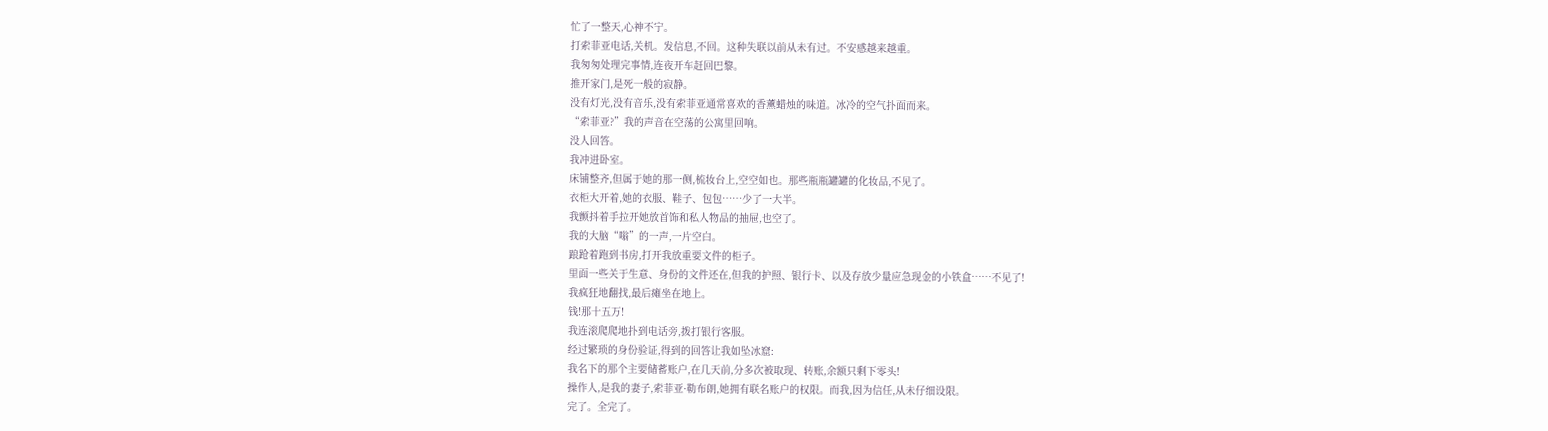忙了一整天,心神不宁。
打索菲亚电话,关机。发信息,不回。这种失联以前从未有过。不安感越来越重。
我匆匆处理完事情,连夜开车赶回巴黎。
推开家门,是死一般的寂静。
没有灯光,没有音乐,没有索菲亚通常喜欢的香薰蜡烛的味道。冰冷的空气扑面而来。
“索菲亚?”我的声音在空荡的公寓里回响。
没人回答。
我冲进卧室。
床铺整齐,但属于她的那一侧,梳妆台上,空空如也。那些瓶瓶罐罐的化妆品,不见了。
衣柜大开着,她的衣服、鞋子、包包……少了一大半。
我颤抖着手拉开她放首饰和私人物品的抽屉,也空了。
我的大脑“嗡”的一声,一片空白。
踉跄着跑到书房,打开我放重要文件的柜子。
里面一些关于生意、身份的文件还在,但我的护照、银行卡、以及存放少量应急现金的小铁盒……不见了!
我疯狂地翻找,最后瘫坐在地上。
钱!那十五万!
我连滚爬爬地扑到电话旁,拨打银行客服。
经过繁琐的身份验证,得到的回答让我如坠冰窟:
我名下的那个主要储蓄账户,在几天前,分多次被取现、转账,余额只剩下零头!
操作人,是我的妻子,索菲亚·勒布朗,她拥有联名账户的权限。而我,因为信任,从未仔细设限。
完了。全完了。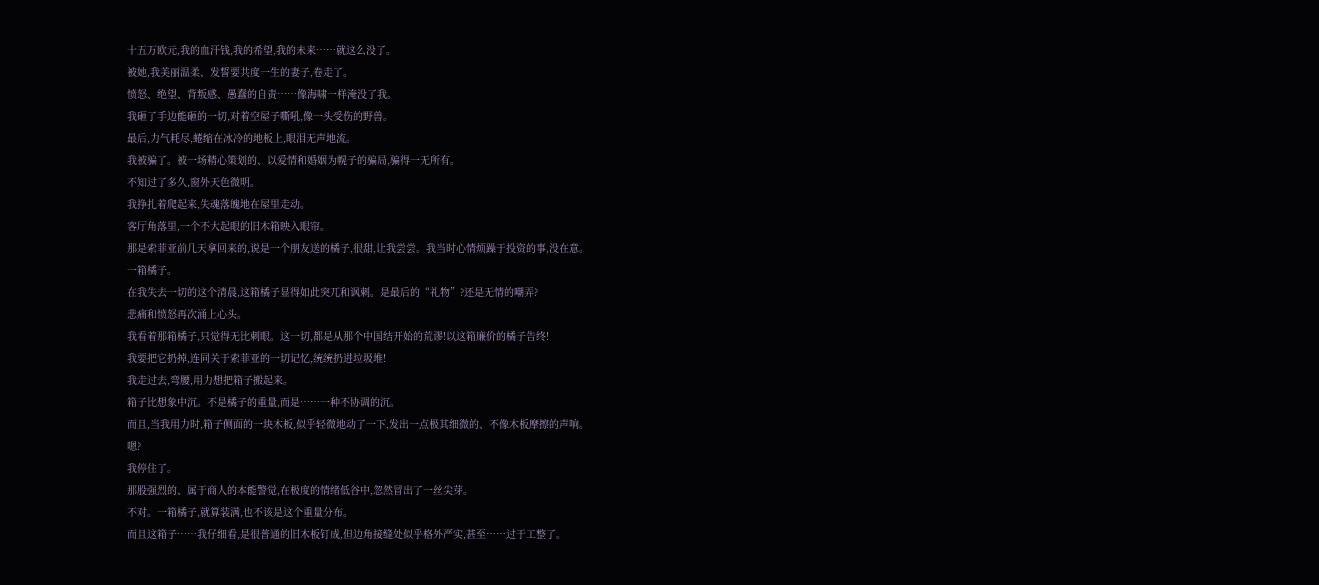十五万欧元,我的血汗钱,我的希望,我的未来……就这么没了。
被她,我美丽温柔、发誓要共度一生的妻子,卷走了。
愤怒、绝望、背叛感、愚蠢的自责……像海啸一样淹没了我。
我砸了手边能砸的一切,对着空屋子嘶吼,像一头受伤的野兽。
最后,力气耗尽,蜷缩在冰冷的地板上,眼泪无声地流。
我被骗了。被一场精心策划的、以爱情和婚姻为幌子的骗局,骗得一无所有。
不知过了多久,窗外天色微明。
我挣扎着爬起来,失魂落魄地在屋里走动。
客厅角落里,一个不大起眼的旧木箱映入眼帘。
那是索菲亚前几天拿回来的,说是一个朋友送的橘子,很甜,让我尝尝。我当时心情烦躁于投资的事,没在意。
一箱橘子。
在我失去一切的这个清晨,这箱橘子显得如此突兀和讽刺。是最后的“礼物”?还是无情的嘲弄?
悲痛和愤怒再次涌上心头。
我看着那箱橘子,只觉得无比刺眼。这一切,都是从那个中国结开始的荒谬!以这箱廉价的橘子告终!
我要把它扔掉,连同关于索菲亚的一切记忆,统统扔进垃圾堆!
我走过去,弯腰,用力想把箱子搬起来。
箱子比想象中沉。不是橘子的重量,而是……一种不协调的沉。
而且,当我用力时,箱子侧面的一块木板,似乎轻微地动了一下,发出一点极其细微的、不像木板摩擦的声响。
嗯?
我停住了。
那股强烈的、属于商人的本能警觉,在极度的情绪低谷中,忽然冒出了一丝尖芽。
不对。一箱橘子,就算装满,也不该是这个重量分布。
而且这箱子……我仔细看,是很普通的旧木板钉成,但边角接缝处似乎格外严实,甚至……过于工整了。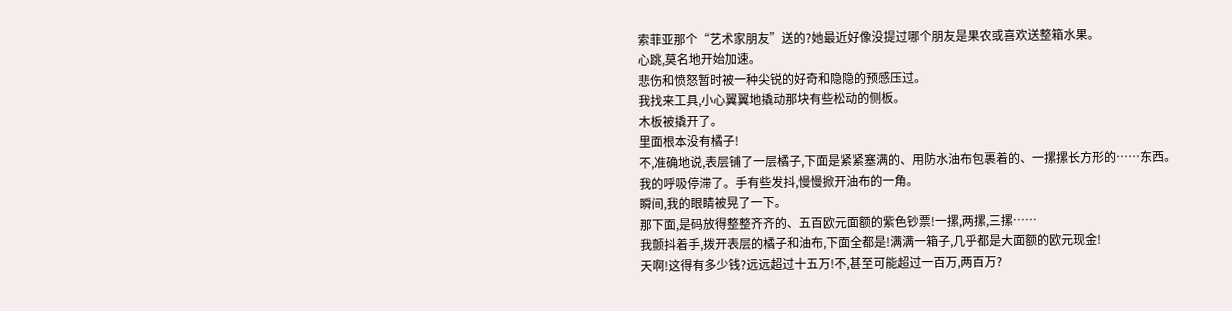索菲亚那个“艺术家朋友”送的?她最近好像没提过哪个朋友是果农或喜欢送整箱水果。
心跳,莫名地开始加速。
悲伤和愤怒暂时被一种尖锐的好奇和隐隐的预感压过。
我找来工具,小心翼翼地撬动那块有些松动的侧板。
木板被撬开了。
里面根本没有橘子!
不,准确地说,表层铺了一层橘子,下面是紧紧塞满的、用防水油布包裹着的、一摞摞长方形的……东西。
我的呼吸停滞了。手有些发抖,慢慢掀开油布的一角。
瞬间,我的眼睛被晃了一下。
那下面,是码放得整整齐齐的、五百欧元面额的紫色钞票!一摞,两摞,三摞……
我颤抖着手,拨开表层的橘子和油布,下面全都是!满满一箱子,几乎都是大面额的欧元现金!
天啊!这得有多少钱?远远超过十五万!不,甚至可能超过一百万,两百万?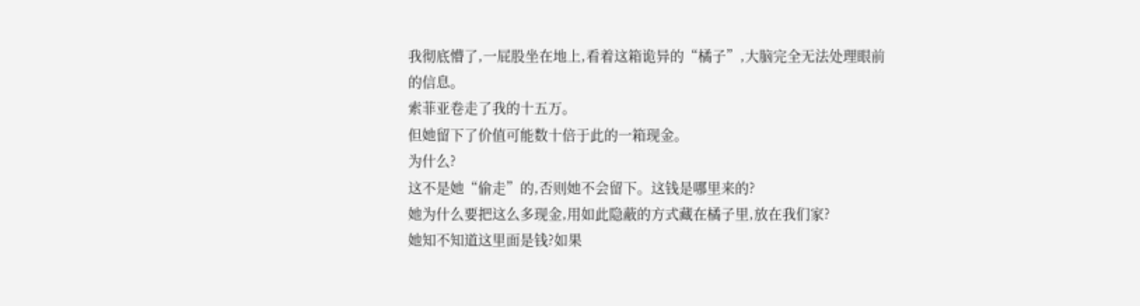我彻底懵了,一屁股坐在地上,看着这箱诡异的“橘子”,大脑完全无法处理眼前的信息。
索菲亚卷走了我的十五万。
但她留下了价值可能数十倍于此的一箱现金。
为什么?
这不是她“偷走”的,否则她不会留下。这钱是哪里来的?
她为什么要把这么多现金,用如此隐蔽的方式藏在橘子里,放在我们家?
她知不知道这里面是钱?如果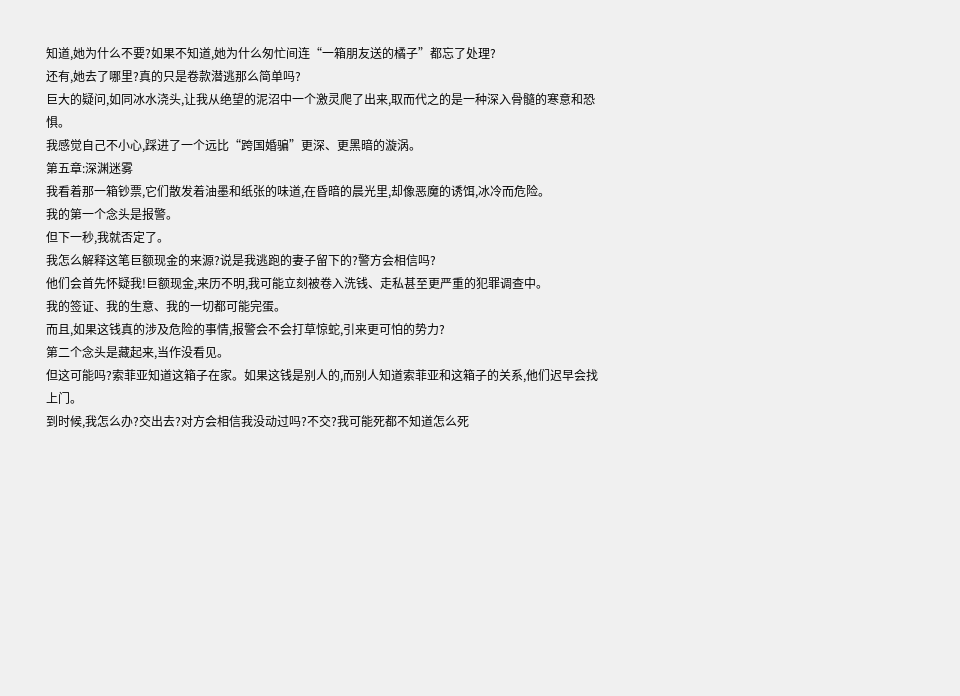知道,她为什么不要?如果不知道,她为什么匆忙间连“一箱朋友送的橘子”都忘了处理?
还有,她去了哪里?真的只是卷款潜逃那么简单吗?
巨大的疑问,如同冰水浇头,让我从绝望的泥沼中一个激灵爬了出来,取而代之的是一种深入骨髓的寒意和恐惧。
我感觉自己不小心,踩进了一个远比“跨国婚骗”更深、更黑暗的漩涡。
第五章:深渊迷雾
我看着那一箱钞票,它们散发着油墨和纸张的味道,在昏暗的晨光里,却像恶魔的诱饵,冰冷而危险。
我的第一个念头是报警。
但下一秒,我就否定了。
我怎么解释这笔巨额现金的来源?说是我逃跑的妻子留下的?警方会相信吗?
他们会首先怀疑我!巨额现金,来历不明,我可能立刻被卷入洗钱、走私甚至更严重的犯罪调查中。
我的签证、我的生意、我的一切都可能完蛋。
而且,如果这钱真的涉及危险的事情,报警会不会打草惊蛇,引来更可怕的势力?
第二个念头是藏起来,当作没看见。
但这可能吗?索菲亚知道这箱子在家。如果这钱是别人的,而别人知道索菲亚和这箱子的关系,他们迟早会找上门。
到时候,我怎么办?交出去?对方会相信我没动过吗?不交?我可能死都不知道怎么死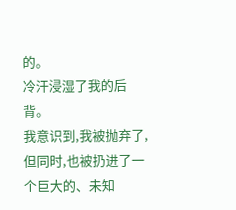的。
冷汗浸湿了我的后背。
我意识到,我被抛弃了,但同时,也被扔进了一个巨大的、未知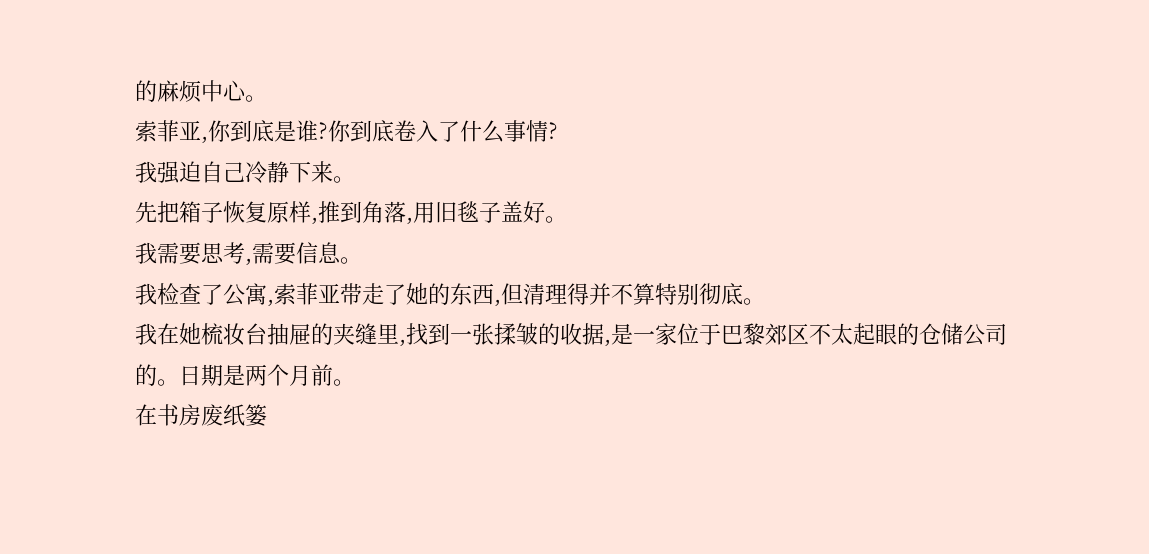的麻烦中心。
索菲亚,你到底是谁?你到底卷入了什么事情?
我强迫自己冷静下来。
先把箱子恢复原样,推到角落,用旧毯子盖好。
我需要思考,需要信息。
我检查了公寓,索菲亚带走了她的东西,但清理得并不算特别彻底。
我在她梳妆台抽屉的夹缝里,找到一张揉皱的收据,是一家位于巴黎郊区不太起眼的仓储公司的。日期是两个月前。
在书房废纸篓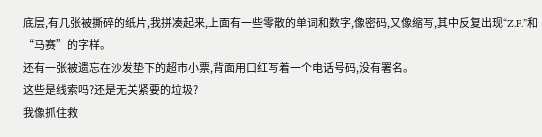底层,有几张被撕碎的纸片,我拼凑起来,上面有一些零散的单词和数字,像密码,又像缩写,其中反复出现“Z.F.”和“马赛”的字样。
还有一张被遗忘在沙发垫下的超市小票,背面用口红写着一个电话号码,没有署名。
这些是线索吗?还是无关紧要的垃圾?
我像抓住救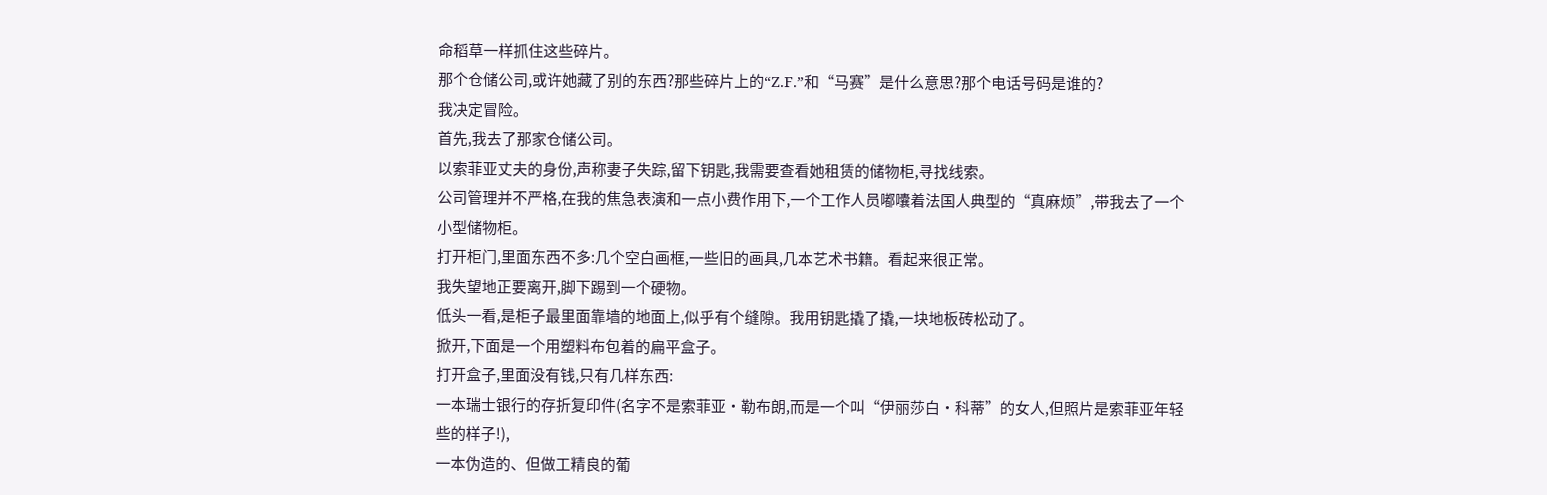命稻草一样抓住这些碎片。
那个仓储公司,或许她藏了别的东西?那些碎片上的“Z.F.”和“马赛”是什么意思?那个电话号码是谁的?
我决定冒险。
首先,我去了那家仓储公司。
以索菲亚丈夫的身份,声称妻子失踪,留下钥匙,我需要查看她租赁的储物柜,寻找线索。
公司管理并不严格,在我的焦急表演和一点小费作用下,一个工作人员嘟囔着法国人典型的“真麻烦”,带我去了一个小型储物柜。
打开柜门,里面东西不多:几个空白画框,一些旧的画具,几本艺术书籍。看起来很正常。
我失望地正要离开,脚下踢到一个硬物。
低头一看,是柜子最里面靠墙的地面上,似乎有个缝隙。我用钥匙撬了撬,一块地板砖松动了。
掀开,下面是一个用塑料布包着的扁平盒子。
打开盒子,里面没有钱,只有几样东西:
一本瑞士银行的存折复印件(名字不是索菲亚·勒布朗,而是一个叫“伊丽莎白·科蒂”的女人,但照片是索菲亚年轻些的样子!),
一本伪造的、但做工精良的葡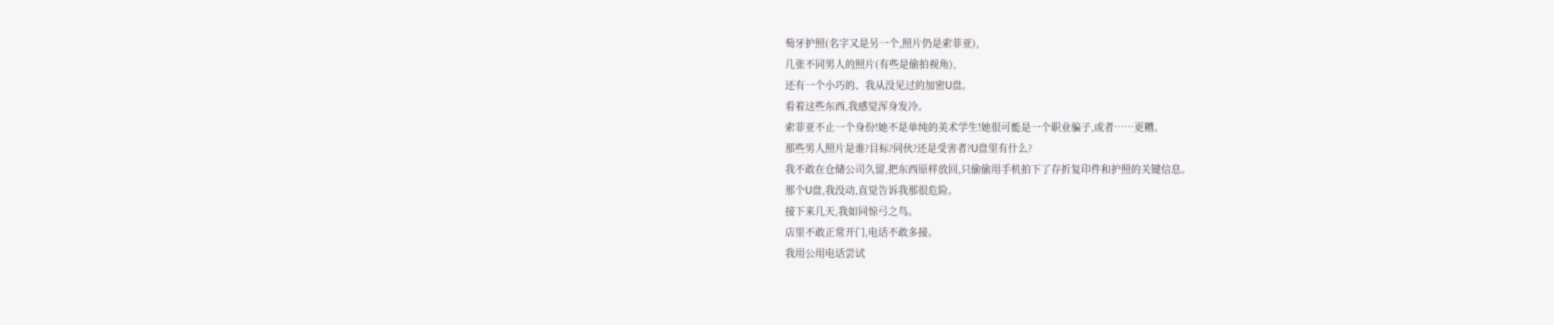萄牙护照(名字又是另一个,照片仍是索菲亚),
几张不同男人的照片(有些是偷拍视角),
还有一个小巧的、我从没见过的加密U盘。
看着这些东西,我感觉浑身发冷。
索菲亚不止一个身份!她不是单纯的美术学生!她很可能是一个职业骗子,或者……更糟。
那些男人照片是谁?目标?同伙?还是受害者?U盘里有什么?
我不敢在仓储公司久留,把东西原样放回,只偷偷用手机拍下了存折复印件和护照的关键信息。
那个U盘,我没动,直觉告诉我那很危险。
接下来几天,我如同惊弓之鸟。
店里不敢正常开门,电话不敢多接。
我用公用电话尝试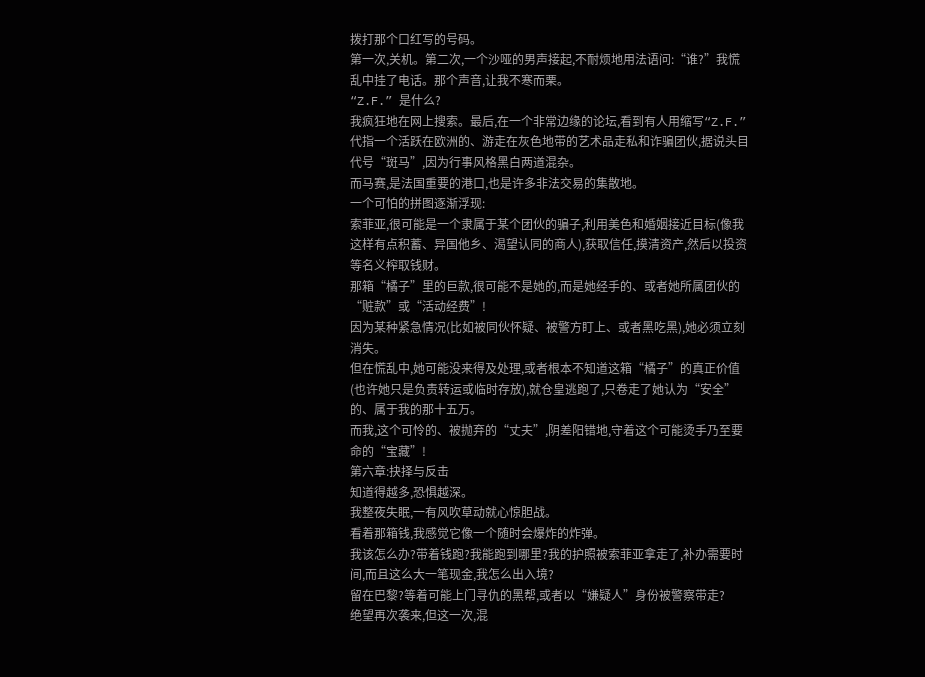拨打那个口红写的号码。
第一次,关机。第二次,一个沙哑的男声接起,不耐烦地用法语问:“谁?”我慌乱中挂了电话。那个声音,让我不寒而栗。
“Z.F.” 是什么?
我疯狂地在网上搜索。最后,在一个非常边缘的论坛,看到有人用缩写“Z.F.”代指一个活跃在欧洲的、游走在灰色地带的艺术品走私和诈骗团伙,据说头目代号“斑马”,因为行事风格黑白两道混杂。
而马赛,是法国重要的港口,也是许多非法交易的集散地。
一个可怕的拼图逐渐浮现:
索菲亚,很可能是一个隶属于某个团伙的骗子,利用美色和婚姻接近目标(像我这样有点积蓄、异国他乡、渴望认同的商人),获取信任,摸清资产,然后以投资等名义榨取钱财。
那箱“橘子”里的巨款,很可能不是她的,而是她经手的、或者她所属团伙的“赃款”或“活动经费”!
因为某种紧急情况(比如被同伙怀疑、被警方盯上、或者黑吃黑),她必须立刻消失。
但在慌乱中,她可能没来得及处理,或者根本不知道这箱“橘子”的真正价值(也许她只是负责转运或临时存放),就仓皇逃跑了,只卷走了她认为“安全”的、属于我的那十五万。
而我,这个可怜的、被抛弃的“丈夫”,阴差阳错地,守着这个可能烫手乃至要命的“宝藏”!
第六章:抉择与反击
知道得越多,恐惧越深。
我整夜失眠,一有风吹草动就心惊胆战。
看着那箱钱,我感觉它像一个随时会爆炸的炸弹。
我该怎么办?带着钱跑?我能跑到哪里?我的护照被索菲亚拿走了,补办需要时间,而且这么大一笔现金,我怎么出入境?
留在巴黎?等着可能上门寻仇的黑帮,或者以“嫌疑人”身份被警察带走?
绝望再次袭来,但这一次,混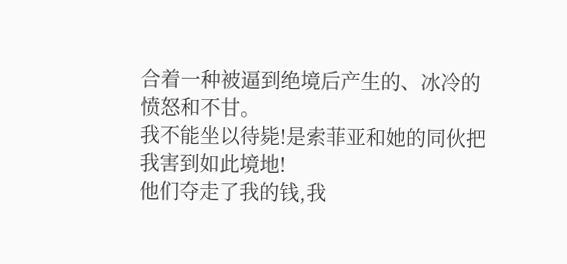合着一种被逼到绝境后产生的、冰冷的愤怒和不甘。
我不能坐以待毙!是索菲亚和她的同伙把我害到如此境地!
他们夺走了我的钱,我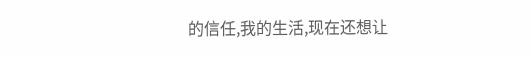的信任,我的生活,现在还想让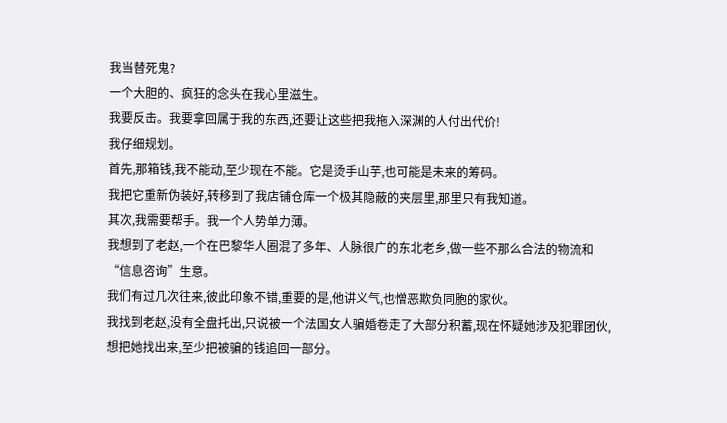我当替死鬼?
一个大胆的、疯狂的念头在我心里滋生。
我要反击。我要拿回属于我的东西,还要让这些把我拖入深渊的人付出代价!
我仔细规划。
首先,那箱钱,我不能动,至少现在不能。它是烫手山芋,也可能是未来的筹码。
我把它重新伪装好,转移到了我店铺仓库一个极其隐蔽的夹层里,那里只有我知道。
其次,我需要帮手。我一个人势单力薄。
我想到了老赵,一个在巴黎华人圈混了多年、人脉很广的东北老乡,做一些不那么合法的物流和“信息咨询”生意。
我们有过几次往来,彼此印象不错,重要的是,他讲义气,也憎恶欺负同胞的家伙。
我找到老赵,没有全盘托出,只说被一个法国女人骗婚卷走了大部分积蓄,现在怀疑她涉及犯罪团伙,想把她找出来,至少把被骗的钱追回一部分。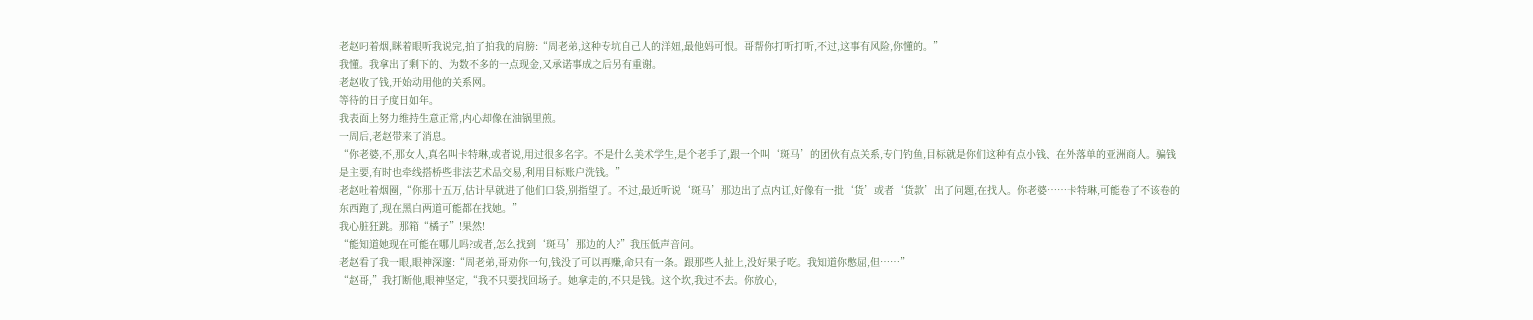老赵叼着烟,眯着眼听我说完,拍了拍我的肩膀:“周老弟,这种专坑自己人的洋妞,最他妈可恨。哥帮你打听打听,不过,这事有风险,你懂的。”
我懂。我拿出了剩下的、为数不多的一点现金,又承诺事成之后另有重谢。
老赵收了钱,开始动用他的关系网。
等待的日子度日如年。
我表面上努力维持生意正常,内心却像在油锅里煎。
一周后,老赵带来了消息。
“你老婆,不,那女人,真名叫卡特琳,或者说,用过很多名字。不是什么美术学生,是个老手了,跟一个叫‘斑马’的团伙有点关系,专门钓鱼,目标就是你们这种有点小钱、在外落单的亚洲商人。骗钱是主要,有时也牵线搭桥些非法艺术品交易,利用目标账户洗钱。”
老赵吐着烟圈,“你那十五万,估计早就进了他们口袋,别指望了。不过,最近听说‘斑马’那边出了点内讧,好像有一批‘货’或者‘货款’出了问题,在找人。你老婆……卡特琳,可能卷了不该卷的东西跑了,现在黑白两道可能都在找她。”
我心脏狂跳。那箱“橘子”!果然!
“能知道她现在可能在哪儿吗?或者,怎么找到‘斑马’那边的人?”我压低声音问。
老赵看了我一眼,眼神深邃:“周老弟,哥劝你一句,钱没了可以再赚,命只有一条。跟那些人扯上,没好果子吃。我知道你憋屈,但……”
“赵哥,”我打断他,眼神坚定,“我不只要找回场子。她拿走的,不只是钱。这个坎,我过不去。你放心,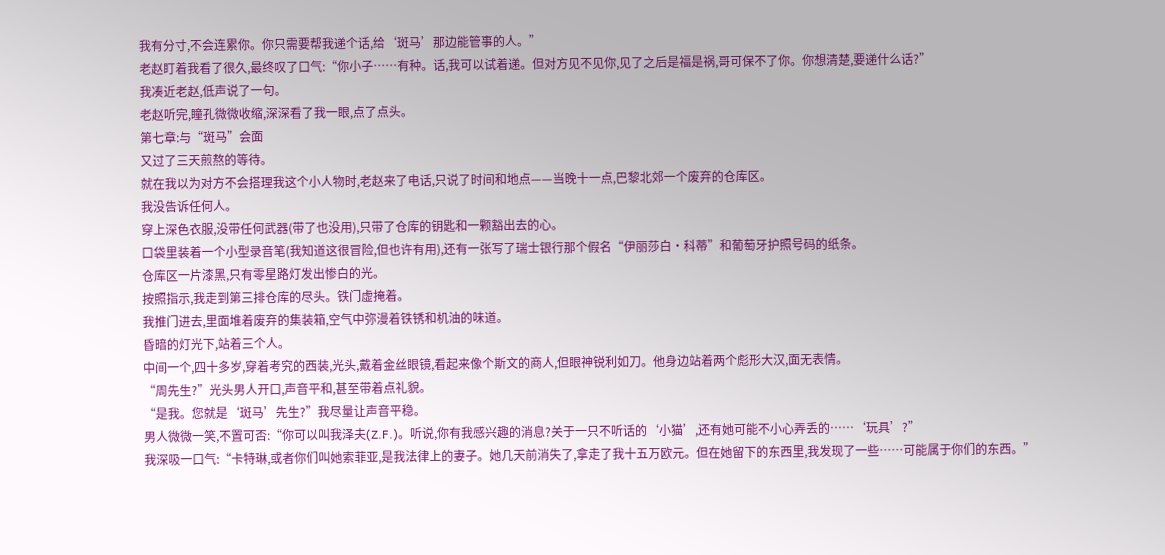我有分寸,不会连累你。你只需要帮我递个话,给‘斑马’那边能管事的人。”
老赵盯着我看了很久,最终叹了口气:“你小子……有种。话,我可以试着递。但对方见不见你,见了之后是福是祸,哥可保不了你。你想清楚,要递什么话?”
我凑近老赵,低声说了一句。
老赵听完,瞳孔微微收缩,深深看了我一眼,点了点头。
第七章:与“斑马”会面
又过了三天煎熬的等待。
就在我以为对方不会搭理我这个小人物时,老赵来了电话,只说了时间和地点——当晚十一点,巴黎北郊一个废弃的仓库区。
我没告诉任何人。
穿上深色衣服,没带任何武器(带了也没用),只带了仓库的钥匙和一颗豁出去的心。
口袋里装着一个小型录音笔(我知道这很冒险,但也许有用),还有一张写了瑞士银行那个假名“伊丽莎白·科蒂”和葡萄牙护照号码的纸条。
仓库区一片漆黑,只有零星路灯发出惨白的光。
按照指示,我走到第三排仓库的尽头。铁门虚掩着。
我推门进去,里面堆着废弃的集装箱,空气中弥漫着铁锈和机油的味道。
昏暗的灯光下,站着三个人。
中间一个,四十多岁,穿着考究的西装,光头,戴着金丝眼镜,看起来像个斯文的商人,但眼神锐利如刀。他身边站着两个彪形大汉,面无表情。
“周先生?”光头男人开口,声音平和,甚至带着点礼貌。
“是我。您就是‘斑马’先生?”我尽量让声音平稳。
男人微微一笑,不置可否:“你可以叫我泽夫(Z.F.)。听说,你有我感兴趣的消息?关于一只不听话的‘小猫’,还有她可能不小心弄丢的……‘玩具’?”
我深吸一口气:“卡特琳,或者你们叫她索菲亚,是我法律上的妻子。她几天前消失了,拿走了我十五万欧元。但在她留下的东西里,我发现了一些……可能属于你们的东西。”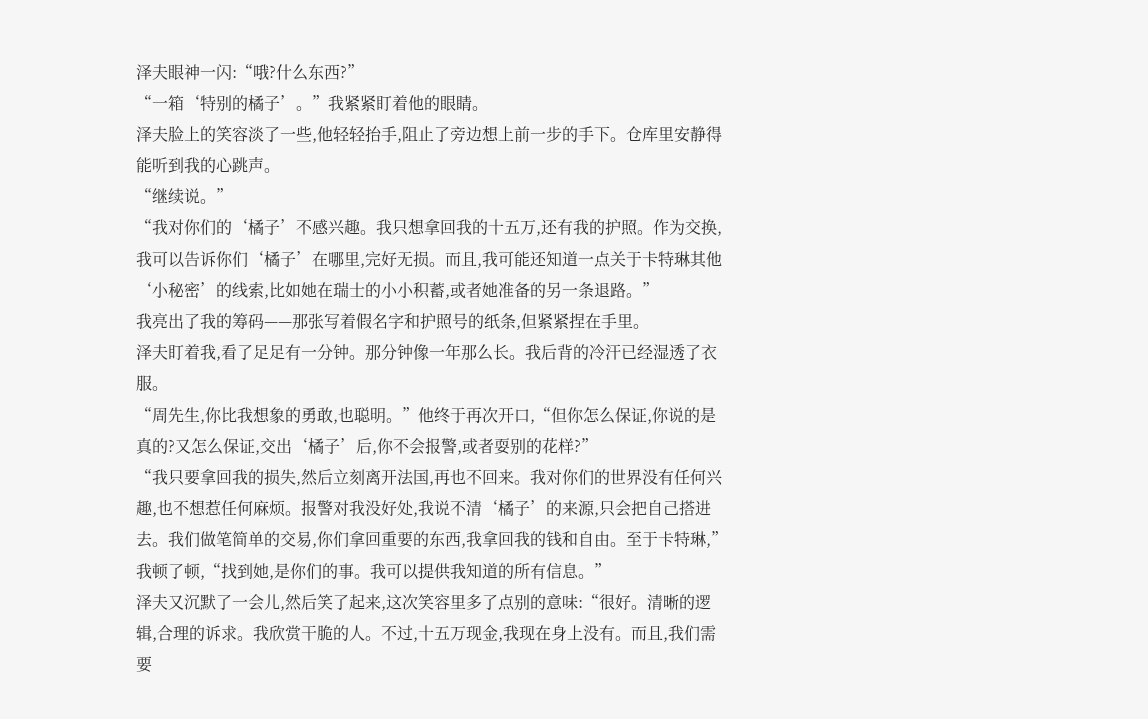泽夫眼神一闪:“哦?什么东西?”
“一箱‘特别的橘子’。”我紧紧盯着他的眼睛。
泽夫脸上的笑容淡了一些,他轻轻抬手,阻止了旁边想上前一步的手下。仓库里安静得能听到我的心跳声。
“继续说。”
“我对你们的‘橘子’不感兴趣。我只想拿回我的十五万,还有我的护照。作为交换,我可以告诉你们‘橘子’在哪里,完好无损。而且,我可能还知道一点关于卡特琳其他‘小秘密’的线索,比如她在瑞士的小小积蓄,或者她准备的另一条退路。”
我亮出了我的筹码——那张写着假名字和护照号的纸条,但紧紧捏在手里。
泽夫盯着我,看了足足有一分钟。那分钟像一年那么长。我后背的冷汗已经湿透了衣服。
“周先生,你比我想象的勇敢,也聪明。”他终于再次开口,“但你怎么保证,你说的是真的?又怎么保证,交出‘橘子’后,你不会报警,或者耍别的花样?”
“我只要拿回我的损失,然后立刻离开法国,再也不回来。我对你们的世界没有任何兴趣,也不想惹任何麻烦。报警对我没好处,我说不清‘橘子’的来源,只会把自己搭进去。我们做笔简单的交易,你们拿回重要的东西,我拿回我的钱和自由。至于卡特琳,”我顿了顿,“找到她,是你们的事。我可以提供我知道的所有信息。”
泽夫又沉默了一会儿,然后笑了起来,这次笑容里多了点别的意味:“很好。清晰的逻辑,合理的诉求。我欣赏干脆的人。不过,十五万现金,我现在身上没有。而且,我们需要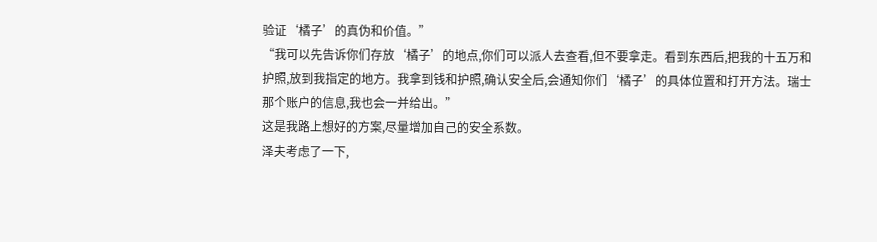验证‘橘子’的真伪和价值。”
“我可以先告诉你们存放‘橘子’的地点,你们可以派人去查看,但不要拿走。看到东西后,把我的十五万和护照,放到我指定的地方。我拿到钱和护照,确认安全后,会通知你们‘橘子’的具体位置和打开方法。瑞士那个账户的信息,我也会一并给出。”
这是我路上想好的方案,尽量增加自己的安全系数。
泽夫考虑了一下,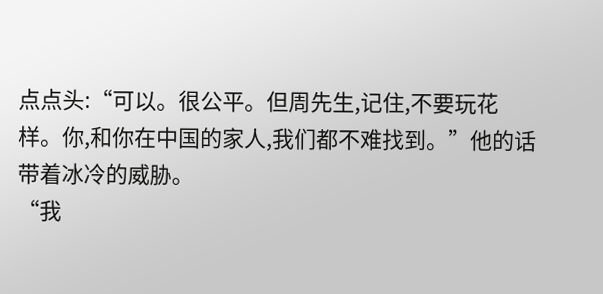点点头:“可以。很公平。但周先生,记住,不要玩花样。你,和你在中国的家人,我们都不难找到。”他的话带着冰冷的威胁。
“我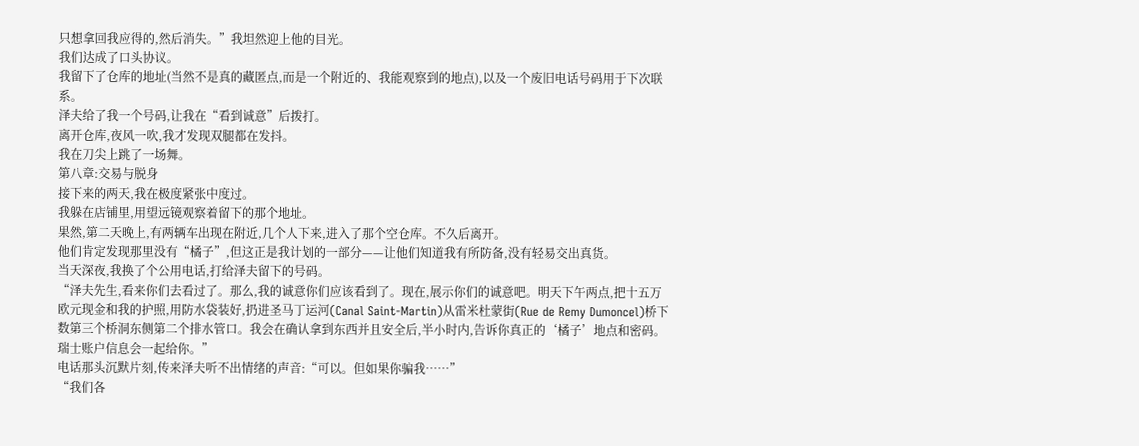只想拿回我应得的,然后消失。”我坦然迎上他的目光。
我们达成了口头协议。
我留下了仓库的地址(当然不是真的藏匿点,而是一个附近的、我能观察到的地点),以及一个废旧电话号码用于下次联系。
泽夫给了我一个号码,让我在“看到诚意”后拨打。
离开仓库,夜风一吹,我才发现双腿都在发抖。
我在刀尖上跳了一场舞。
第八章:交易与脱身
接下来的两天,我在极度紧张中度过。
我躲在店铺里,用望远镜观察着留下的那个地址。
果然,第二天晚上,有两辆车出现在附近,几个人下来,进入了那个空仓库。不久后离开。
他们肯定发现那里没有“橘子”,但这正是我计划的一部分——让他们知道我有所防备,没有轻易交出真货。
当天深夜,我换了个公用电话,打给泽夫留下的号码。
“泽夫先生,看来你们去看过了。那么,我的诚意你们应该看到了。现在,展示你们的诚意吧。明天下午两点,把十五万欧元现金和我的护照,用防水袋装好,扔进圣马丁运河(Canal Saint-Martin)从雷米杜蒙街(Rue de Remy Dumoncel)桥下数第三个桥洞东侧第二个排水管口。我会在确认拿到东西并且安全后,半小时内,告诉你真正的‘橘子’地点和密码。瑞士账户信息会一起给你。”
电话那头沉默片刻,传来泽夫听不出情绪的声音:“可以。但如果你骗我……”
“我们各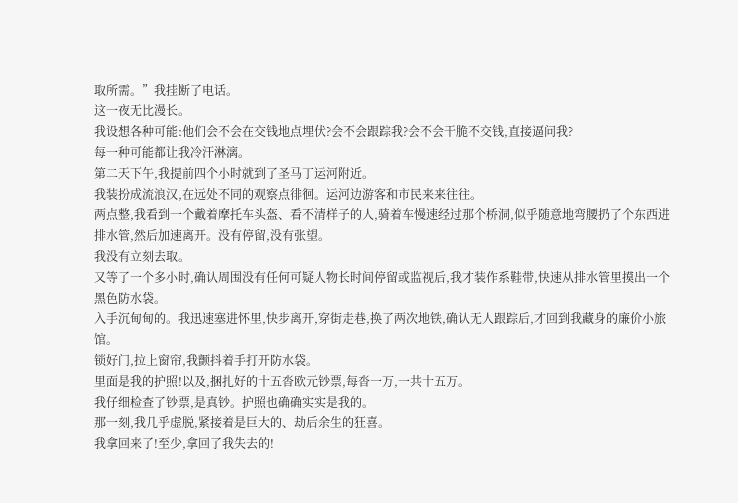取所需。”我挂断了电话。
这一夜无比漫长。
我设想各种可能:他们会不会在交钱地点埋伏?会不会跟踪我?会不会干脆不交钱,直接逼问我?
每一种可能都让我冷汗淋漓。
第二天下午,我提前四个小时就到了圣马丁运河附近。
我装扮成流浪汉,在远处不同的观察点徘徊。运河边游客和市民来来往往。
两点整,我看到一个戴着摩托车头盔、看不清样子的人,骑着车慢速经过那个桥洞,似乎随意地弯腰扔了个东西进排水管,然后加速离开。没有停留,没有张望。
我没有立刻去取。
又等了一个多小时,确认周围没有任何可疑人物长时间停留或监视后,我才装作系鞋带,快速从排水管里摸出一个黑色防水袋。
入手沉甸甸的。我迅速塞进怀里,快步离开,穿街走巷,换了两次地铁,确认无人跟踪后,才回到我藏身的廉价小旅馆。
锁好门,拉上窗帘,我颤抖着手打开防水袋。
里面是我的护照!以及,捆扎好的十五沓欧元钞票,每沓一万,一共十五万。
我仔细检查了钞票,是真钞。护照也确确实实是我的。
那一刻,我几乎虚脱,紧接着是巨大的、劫后余生的狂喜。
我拿回来了!至少,拿回了我失去的!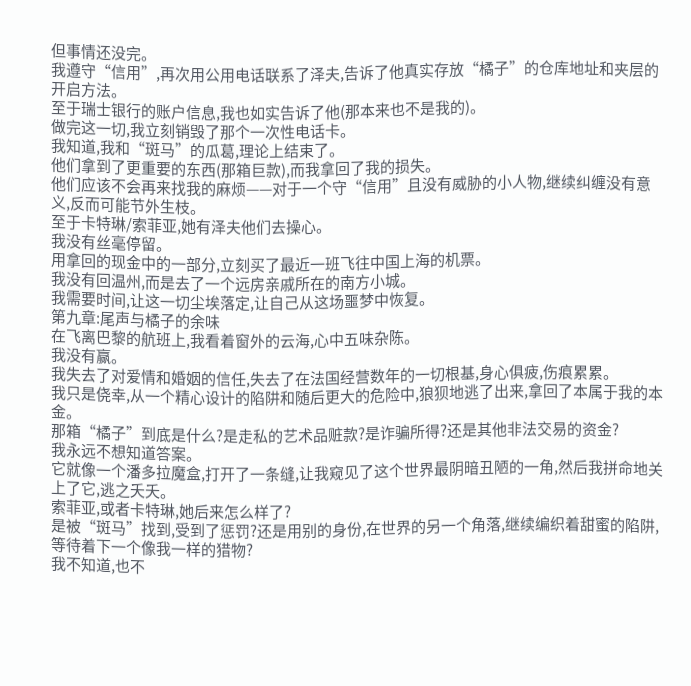但事情还没完。
我遵守“信用”,再次用公用电话联系了泽夫,告诉了他真实存放“橘子”的仓库地址和夹层的开启方法。
至于瑞士银行的账户信息,我也如实告诉了他(那本来也不是我的)。
做完这一切,我立刻销毁了那个一次性电话卡。
我知道,我和“斑马”的瓜葛,理论上结束了。
他们拿到了更重要的东西(那箱巨款),而我拿回了我的损失。
他们应该不会再来找我的麻烦——对于一个守“信用”且没有威胁的小人物,继续纠缠没有意义,反而可能节外生枝。
至于卡特琳/索菲亚,她有泽夫他们去操心。
我没有丝毫停留。
用拿回的现金中的一部分,立刻买了最近一班飞往中国上海的机票。
我没有回温州,而是去了一个远房亲戚所在的南方小城。
我需要时间,让这一切尘埃落定,让自己从这场噩梦中恢复。
第九章:尾声与橘子的余味
在飞离巴黎的航班上,我看着窗外的云海,心中五味杂陈。
我没有赢。
我失去了对爱情和婚姻的信任,失去了在法国经营数年的一切根基,身心俱疲,伤痕累累。
我只是侥幸,从一个精心设计的陷阱和随后更大的危险中,狼狈地逃了出来,拿回了本属于我的本金。
那箱“橘子”到底是什么?是走私的艺术品赃款?是诈骗所得?还是其他非法交易的资金?
我永远不想知道答案。
它就像一个潘多拉魔盒,打开了一条缝,让我窥见了这个世界最阴暗丑陋的一角,然后我拼命地关上了它,逃之夭夭。
索菲亚,或者卡特琳,她后来怎么样了?
是被“斑马”找到,受到了惩罚?还是用别的身份,在世界的另一个角落,继续编织着甜蜜的陷阱,等待着下一个像我一样的猎物?
我不知道,也不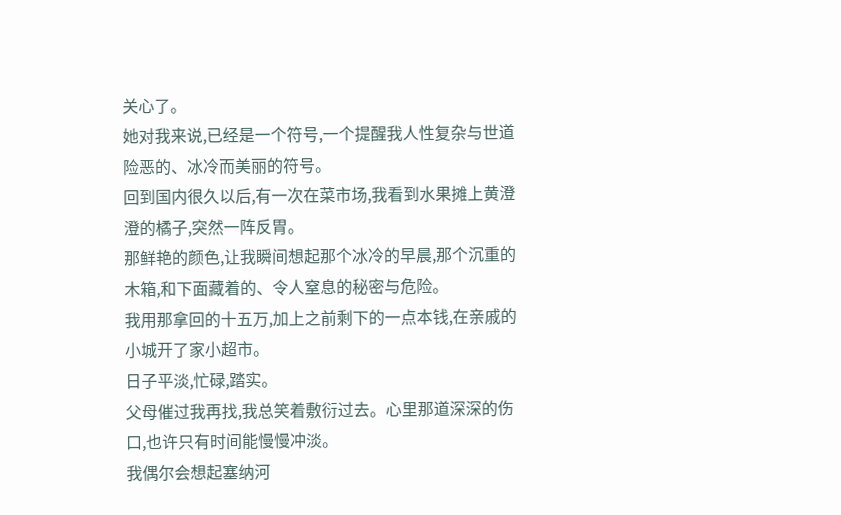关心了。
她对我来说,已经是一个符号,一个提醒我人性复杂与世道险恶的、冰冷而美丽的符号。
回到国内很久以后,有一次在菜市场,我看到水果摊上黄澄澄的橘子,突然一阵反胃。
那鲜艳的颜色,让我瞬间想起那个冰冷的早晨,那个沉重的木箱,和下面藏着的、令人窒息的秘密与危险。
我用那拿回的十五万,加上之前剩下的一点本钱,在亲戚的小城开了家小超市。
日子平淡,忙碌,踏实。
父母催过我再找,我总笑着敷衍过去。心里那道深深的伤口,也许只有时间能慢慢冲淡。
我偶尔会想起塞纳河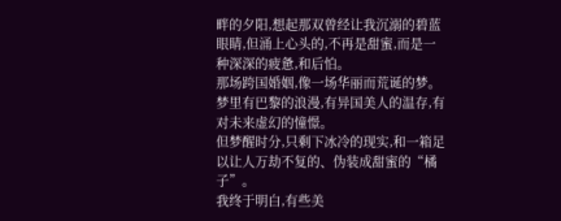畔的夕阳,想起那双曾经让我沉溺的碧蓝眼睛,但涌上心头的,不再是甜蜜,而是一种深深的疲惫,和后怕。
那场跨国婚姻,像一场华丽而荒诞的梦。
梦里有巴黎的浪漫,有异国美人的温存,有对未来虚幻的憧憬。
但梦醒时分,只剩下冰冷的现实,和一箱足以让人万劫不复的、伪装成甜蜜的“橘子”。
我终于明白,有些美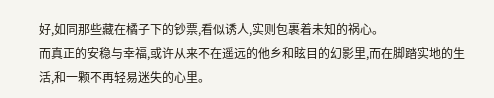好,如同那些藏在橘子下的钞票,看似诱人,实则包裹着未知的祸心。
而真正的安稳与幸福,或许从来不在遥远的他乡和眩目的幻影里,而在脚踏实地的生活,和一颗不再轻易迷失的心里。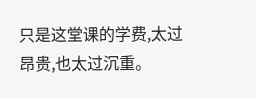只是这堂课的学费,太过昂贵,也太过沉重。